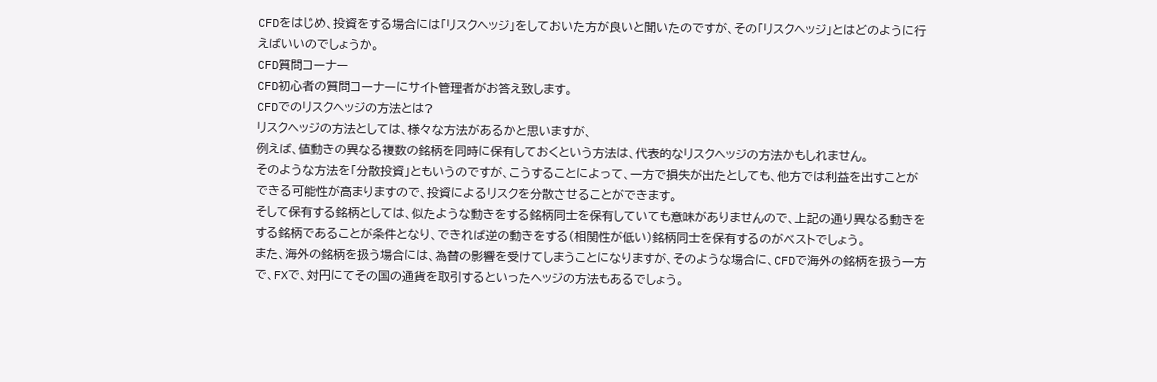CFDをはじめ、投資をする場合には「リスクヘッジ」をしておいた方が良いと聞いたのですが、その「リスクヘッジ」とはどのように行えばいいのでしょうか。
CFD質問コーナー
CFD初心者の質問コーナーにサイト管理者がお答え致します。
CFDでのリスクヘッジの方法とは?
リスクヘッジの方法としては、様々な方法があるかと思いますが、
例えば、値動きの異なる複数の銘柄を同時に保有しておくという方法は、代表的なリスクヘッジの方法かもしれません。
そのような方法を「分散投資」ともいうのですが、こうすることによって、一方で損失が出たとしても、他方では利益を出すことができる可能性が高まりますので、投資によるリスクを分散させることができます。
そして保有する銘柄としては、似たような動きをする銘柄同士を保有していても意味がありませんので、上記の通り異なる動きをする銘柄であることが条件となり、できれば逆の動きをする(相関性が低い)銘柄同士を保有するのがベストでしょう。
また、海外の銘柄を扱う場合には、為替の影響を受けてしまうことになりますが、そのような場合に、CFDで海外の銘柄を扱う一方で、FXで、対円にてその国の通貨を取引するといったヘッジの方法もあるでしょう。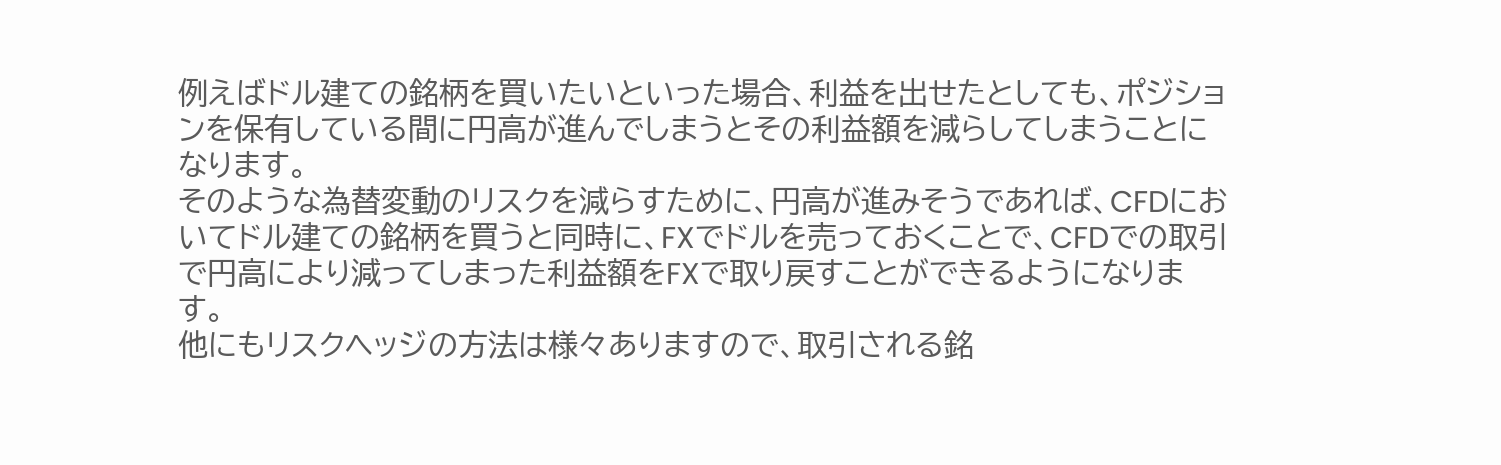例えばドル建ての銘柄を買いたいといった場合、利益を出せたとしても、ポジションを保有している間に円高が進んでしまうとその利益額を減らしてしまうことになります。
そのような為替変動のリスクを減らすために、円高が進みそうであれば、CFDにおいてドル建ての銘柄を買うと同時に、FXでドルを売っておくことで、CFDでの取引で円高により減ってしまった利益額をFXで取り戻すことができるようになります。
他にもリスクヘッジの方法は様々ありますので、取引される銘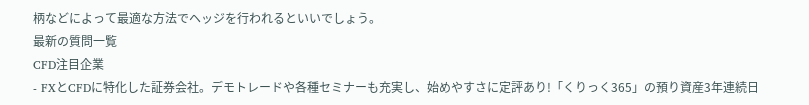柄などによって最適な方法でヘッジを行われるといいでしょう。
最新の質問一覧
CFD注目企業
- FXとCFDに特化した証券会社。デモトレードや各種セミナーも充実し、始めやすさに定評あり!「くりっく365」の預り資産3年連続日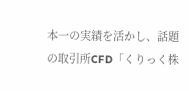本一の実績を活かし、話題の取引所CFD「くりっく株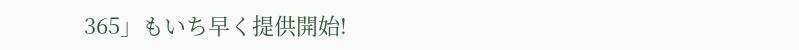365」もいち早く提供開始!